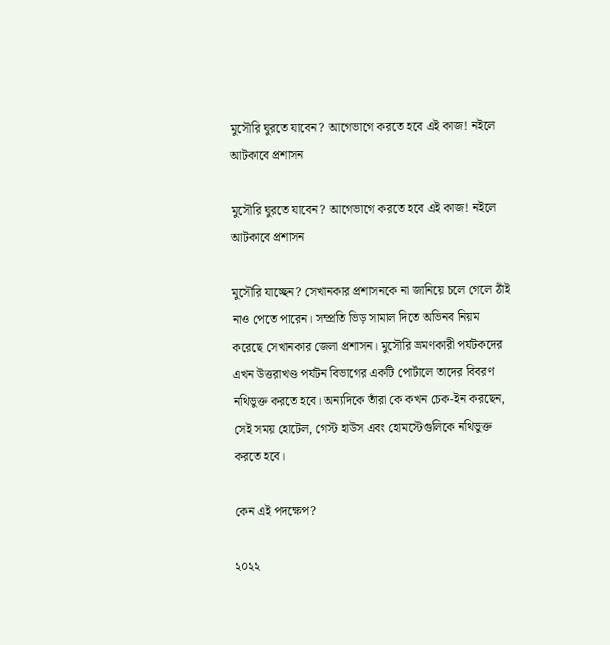মুসৌরি ঘুরতে যাবেন? আগেভাগে করতে হবে এই কাজ! নইলে আটকাবে প্রশাসন

মুসৌরি ঘুরতে যাবেন? আগেভাগে করতে হবে এই কাজ! নইলে আটকাবে প্রশাসন

মুসৌরি যাচ্ছেন? সেখানকার প্রশাসনকে না জানিয়ে চলে গেলে ঠাঁই নাও পেতে পারেন। সম্প্রতি ভিড় সামাল দিতে অভিনব নিয়ম করেছে সেখানকার জেলা প্রশাসন। মুসৌরি ভ্রমণকারী পর্যটকদের এখন উত্তরাখণ্ড পর্যটন বিভাগের একটি পোর্টালে তাদের বিবরণ নথিভুক্ত করতে হবে। অন্যদিকে তাঁরা কে কখন চেক-ইন করছেন, সেই সময় হোটেল, গেস্ট হাউস এবং হোমস্টেগুলিকে নথিভুক্ত করতে হবে।

কেন এই পদক্ষেপ?

২০২২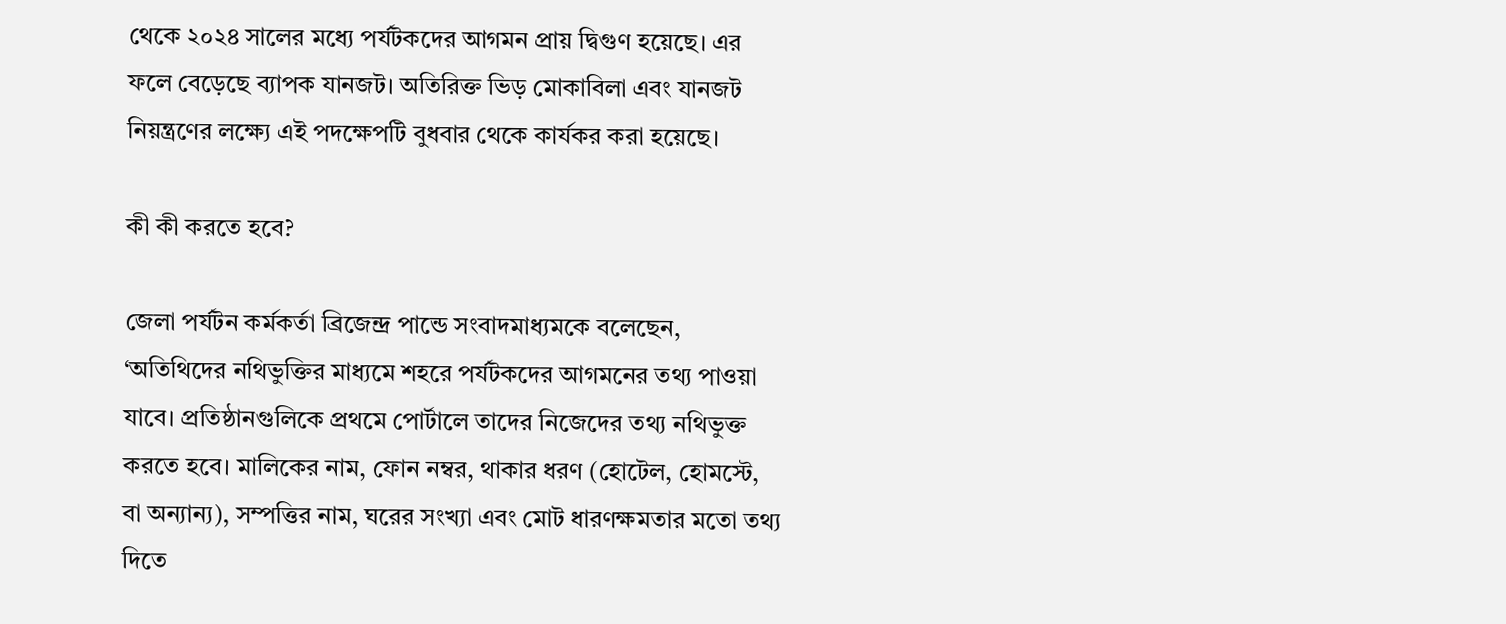থেকে ২০২৪ সালের মধ্যে পর্যটকদের আগমন প্রায় দ্বিগুণ হয়েছে। এর ফলে বেড়েছে ব্যাপক যানজট। অতিরিক্ত ভিড় মোকাবিলা এবং যানজট নিয়ন্ত্রণের লক্ষ্যে এই পদক্ষেপটি বুধবার থেকে কার্যকর করা হয়েছে।

কী কী করতে হবে?

জেলা পর্যটন কর্মকর্তা ব্রিজেন্দ্র পান্ডে সংবাদমাধ্যমকে বলেছেন, ‘অতিথিদের নথিভুক্তির মাধ্যমে শহরে পর্যটকদের আগমনের তথ্য পাওয়া যাবে। প্রতিষ্ঠানগুলিকে প্রথমে পোর্টালে তাদের নিজেদের তথ্য নথিভুক্ত করতে হবে। মালিকের নাম, ফোন নম্বর, থাকার ধরণ (হোটেল, হোমস্টে, বা অন্যান্য), সম্পত্তির নাম, ঘরের সংখ্যা এবং মোট ধারণক্ষমতার মতো তথ্য দিতে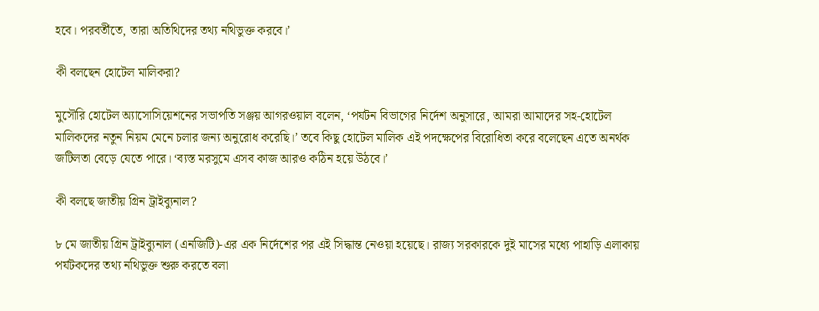হবে। পরবর্তীতে, তারা অতিথিদের তথ্য নথিভুক্ত করবে।’

কী বলছেন হোটেল মালিকরা?

মুসৌরি হোটেল অ্যাসোসিয়েশনের সভাপতি সঞ্জয় আগরওয়াল বলেন, ‘পর্যটন বিভাগের নির্দেশ অনুসারে, আমরা আমাদের সহ-হোটেল মালিকদের নতুন নিয়ম মেনে চলার জন্য অনুরোধ করেছি।’ তবে কিছু হোটেল মালিক এই পদক্ষেপের বিরোধিতা করে বলেছেন এতে অনর্থক জটিলতা বেড়ে যেতে পারে। ‘ব্যস্ত মরসুমে এসব কাজ আরও কঠিন হয়ে উঠবে।’

কী বলছে জাতীয় গ্রিন ট্রাইব্যুনাল?

৮ মে জাতীয় গ্রিন ট্রাইব্যুনাল (এনজিটি)-এর এক নির্দেশের পর এই সিদ্ধান্ত নেওয়া হয়েছে। রাজ্য সরকারকে দুই মাসের মধ্যে পাহাড়ি এলাকায় পর্যটকদের তথ্য নথিভুক্ত শুরু করতে বলা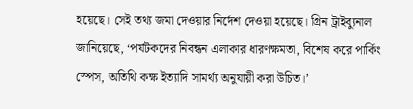হয়েছে। সেই তথ্য জমা দেওয়ার নির্দেশ দেওয়া হয়েছে। গ্রিন ট্রাইব্যুনাল জানিয়েছে, ‘পর্যটকদের নিবন্ধন এলাকার ধারণক্ষমতা, বিশেষ করে পার্কিং স্পেস, অতিথি কক্ষ ইত্যাদি সামর্থ্য অনুযায়ী করা উচিত।’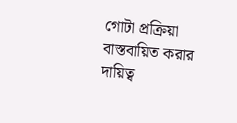গোটা প্রক্রিয়া বাস্তবায়িত করার দায়িত্ব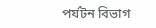পর্যটন বিভাগ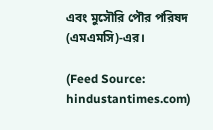এবং মুসৌরি পৌর পরিষদ (এমএমসি)-এর।

(Feed Source: hindustantimes.com)